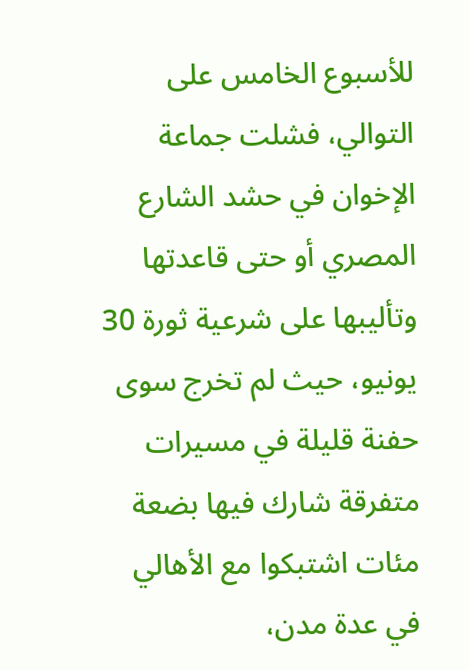للأسبوع الخامس على التوالي، فشلت جماعة الإخوان في حشد الشارع المصري أو حتى قاعدتها وتأليبها على شرعية ثورة 30 يونيو، حيث لم تخرج سوى حفنة قليلة في مسيرات متفرقة شارك فيها بضعة مئات اشتبكوا مع الأهالي في عدة مدن،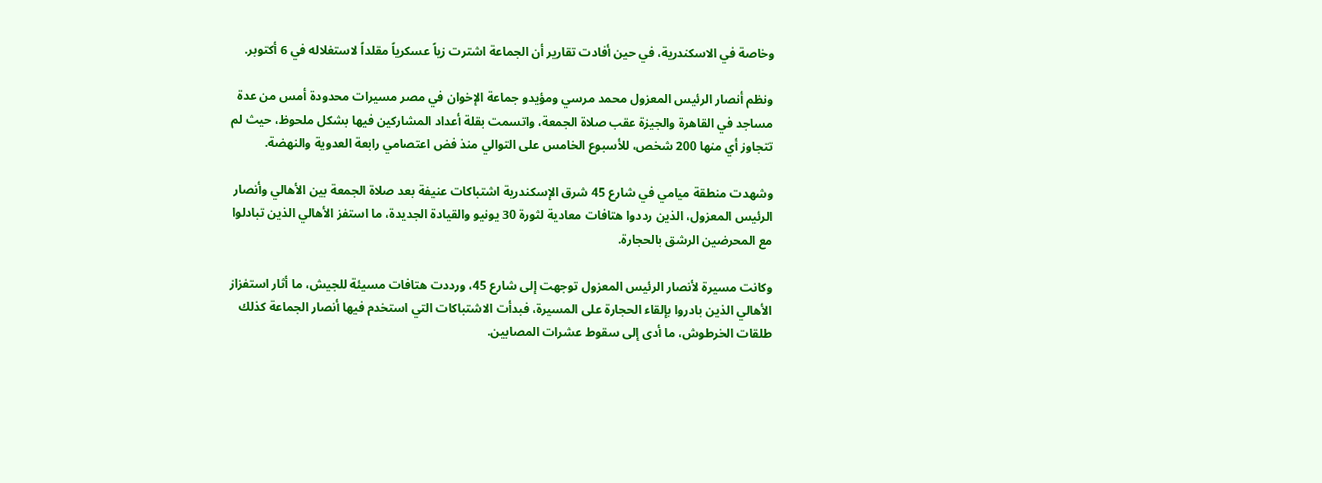وخاصة في الاسكندرية، في حين أفادت تقارير أن الجماعة اشترت زياً عسكرياً مقلداً لاستغلاله في 6 أكتوبر.

ونظم أنصار الرئيس المعزول محمد مرسي ومؤيدو جماعة الإخوان في مصر مسيرات محدودة أمس من عدة مساجد في القاهرة والجيزة عقب صلاة الجمعة، واتسمت بقلة أعداد المشاركين فيها بشكل ملحوظ، حيث لم تتجاوز أي منها 200 شخص، للأسبوع الخامس على التوالي منذ فض اعتصامي رابعة العدوية والنهضة.

وشهدت منطقة ميامي في شارع 45 شرق الإسكندرية اشتباكات عنيفة بعد صلاة الجمعة بين الأهالي وأنصار الرئيس المعزول، الذين رددوا هتافات معادية لثورة 30 يونيو والقيادة الجديدة، ما استفز الأهالي الذين تبادلوا مع المحرضين الرشق بالحجارة.

وكانت مسيرة لأنصار الرئيس المعزول توجهت إلى شارع 45، ورددت هتافات مسيئة للجيش، ما أثار استفزاز الأهالي الذين بادروا بإلقاء الحجارة على المسيرة، فبدأت الاشتباكات التي استخدم فيها أنصار الجماعة كذلك طلقات الخرطوش، ما أدى إلى سقوط عشرات المصابين.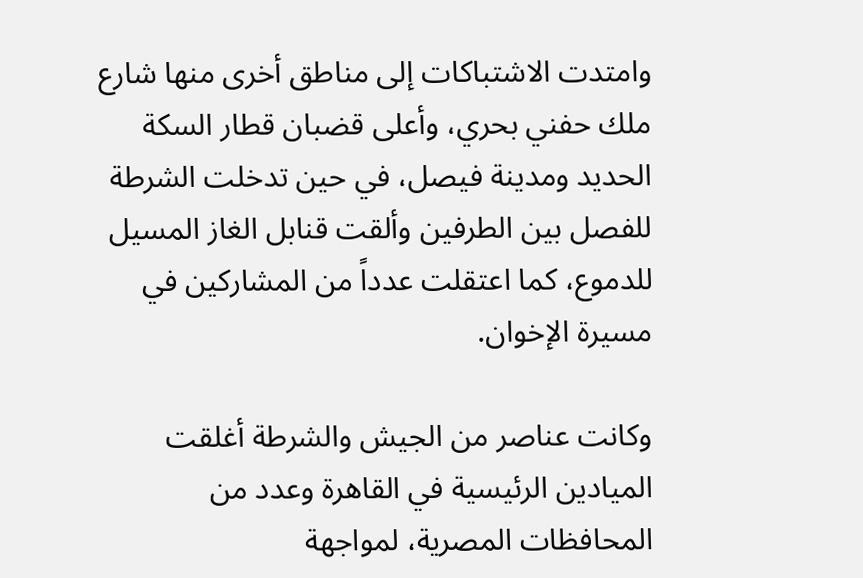وامتدت الاشتباكات إلى مناطق أخرى منها شارع ملك حفني بحري، وأعلى قضبان قطار السكة الحديد ومدينة فيصل، في حين تدخلت الشرطة للفصل بين الطرفين وألقت قنابل الغاز المسيل للدموع، كما اعتقلت عدداً من المشاركين في مسيرة الإخوان.

وكانت عناصر من الجيش والشرطة أغلقت الميادين الرئيسية في القاهرة وعدد من المحافظات المصرية، لمواجهة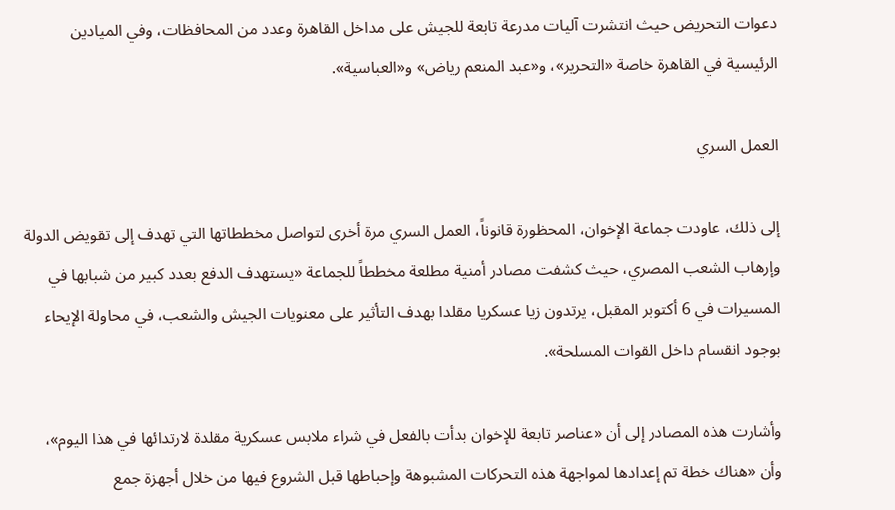دعوات التحريض حيث انتشرت آليات مدرعة تابعة للجيش على مداخل القاهرة وعدد من المحافظات، وفي الميادين الرئيسية في القاهرة خاصة «التحرير»، و«عبد المنعم رياض» و«العباسية».

العمل السري

إلى ذلك، عاودت جماعة الإخوان، المحظورة قانوناً، العمل السري مرة أخرى لتواصل مخططاتها التي تهدف إلى تقويض الدولة وإرهاب الشعب المصري، حيث كشفت مصادر أمنية مطلعة مخططاً للجماعة «يستهدف الدفع بعدد كبير من شبابها في المسيرات في 6 أكتوبر المقبل، يرتدون زيا عسكريا مقلدا بهدف التأثير على معنويات الجيش والشعب، في محاولة الإيحاء بوجود انقسام داخل القوات المسلحة».

وأشارت هذه المصادر إلى أن «عناصر تابعة للإخوان بدأت بالفعل في شراء ملابس عسكرية مقلدة لارتدائها في هذا اليوم»، وأن «هناك خطة تم إعدادها لمواجهة هذه التحركات المشبوهة وإحباطها قبل الشروع فيها من خلال أجهزة جمع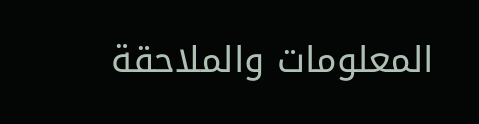المعلومات والملاحقة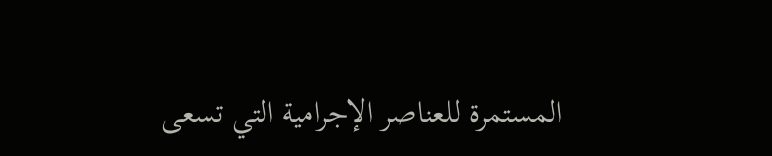المستمرة للعناصر الإجرامية التي تسعى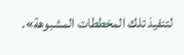لتنفيذ تلك المخططات المشبوهة».